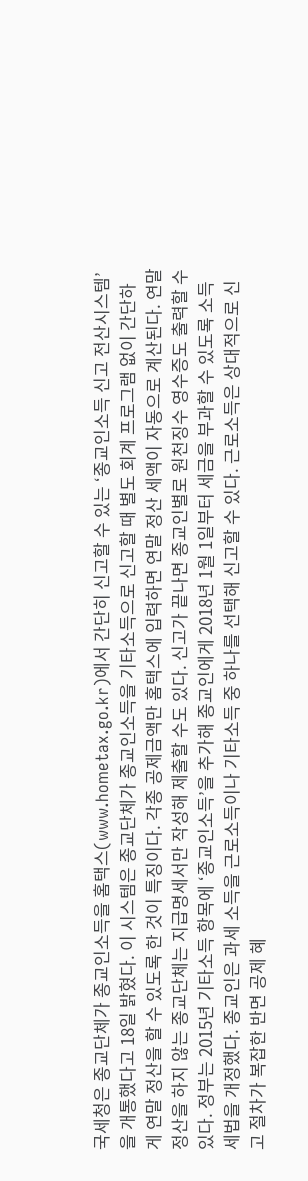국세청은 종교단체가 종교인소득을 홈택스(www.hometax.go.kr)에서 간단히 신고할 수 있는 ‘종교인소득 신고 전산시스템’을 개통했다고 18일 밝혔다. 이 시스템은 종교단체가 종교인소득을 기타소득으로 신고할 때 별도 회계 프로그램 없이 간단하게 연말 정산을 할 수 있도록 한 것이 특징이다. 각종 공제금액만 홈택스에 입력하면 연말 정산 세액이 자동으로 계산된다. 연말 정산을 하지 않는 종교단체는 지급명세서만 작성해 제출할 수도 있다. 신고가 끝나면 종교인별로 원천징수 영수증도 출력할 수 있다. 정부는 2015년 기타소득 항목에 ‘종교인소득’을 추가해 종교인에게 2018년 1월 1일부터 세금을 부과할 수 있도록 소득세법을 개정했다. 종교인은 과세 소득을 근로소득이나 기타소득 중 하나를 선택해 신고할 수 있다. 근로소득은 상대적으로 신고 절차가 복잡한 반면 공제 혜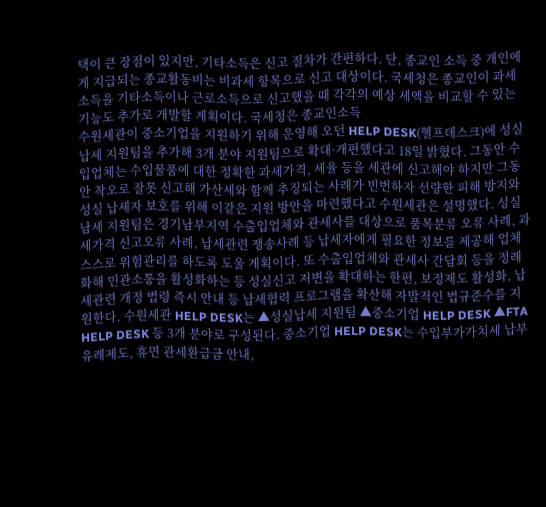택이 큰 장점이 있지만, 기타소득은 신고 절차가 간편하다. 단, 종교인 소득 중 개인에게 지급되는 종교활동비는 비과세 항목으로 신고 대상이다. 국세청은 종교인이 과세 소득을 기타소득이나 근로소득으로 신고했을 때 각각의 예상 세액을 비교할 수 있는 기능도 추가로 개발할 계획이다. 국세청은 종교인소득
수원세관이 중소기업을 지원하기 위해 운영해 오던 HELP DESK(헬프데스크)에 성실납세 지원팀을 추가해 3개 분야 지원팀으로 확대·개편했다고 18일 밝혔다. 그동안 수입업체는 수입물품에 대한 정확한 과세가격, 세율 등을 세관에 신고해야 하지만 그동안 착오로 잘못 신고해 가산세와 함께 추징되는 사례가 빈번하자 선량한 피해 방지와 성실 납세자 보호를 위해 이같은 지원 방안을 마련했다고 수원세관은 설명했다. 성실남세 지원팀은 경기남부지역 수출입업체와 관세사를 대상으로 품목분류 오류 사례, 과세가격 신고오류 사례, 납세관련 쟁송사례 등 납세자에게 필요한 정보를 제공해 업체 스스로 위험관리를 하도록 도울 계획이다. 또 수출입업체와 관세사 간담회 등을 정례화해 민관소통을 활성화하는 등 성실신고 저변을 확대하는 한편, 보정제도 활성화, 납세관련 개정 법령 즉시 안내 등 납세협력 프로그램을 확산해 자발적인 법규준수를 지원한다. 수원세관 HELP DESK는 ▲성실납세 지원팀 ▲중소기업 HELP DESK ▲FTA HELP DESK 등 3개 분야로 구성된다. 중소기업 HELP DESK는 수입부가가치세 납부유례제도, 휴면 관세환급금 안내,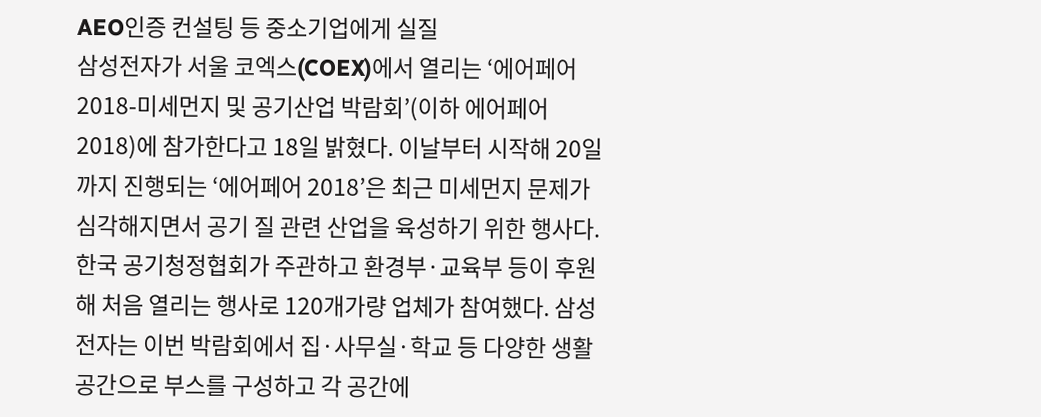AEO인증 컨설팅 등 중소기업에게 실질
삼성전자가 서울 코엑스(COEX)에서 열리는 ‘에어페어 2018-미세먼지 및 공기산업 박람회’(이하 에어페어 2018)에 참가한다고 18일 밝혔다. 이날부터 시작해 20일까지 진행되는 ‘에어페어 2018’은 최근 미세먼지 문제가 심각해지면서 공기 질 관련 산업을 육성하기 위한 행사다. 한국 공기청정협회가 주관하고 환경부·교육부 등이 후원해 처음 열리는 행사로 120개가량 업체가 참여했다. 삼성전자는 이번 박람회에서 집·사무실·학교 등 다양한 생활 공간으로 부스를 구성하고 각 공간에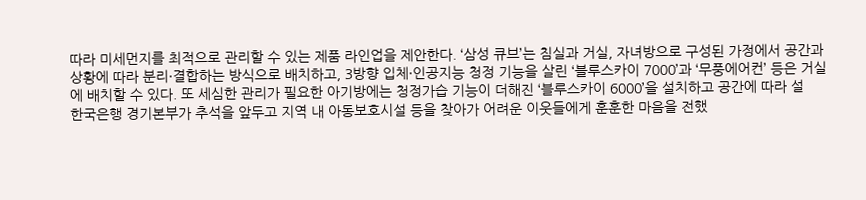따라 미세먼지를 최적으로 관리할 수 있는 제품 라인업을 제안한다. ‘삼성 큐브’는 침실과 거실, 자녀방으로 구성된 가정에서 공간과 상황에 따라 분리·결합하는 방식으로 배치하고, 3방향 입체·인공지능 청정 기능을 살린 ‘블루스카이 7000’과 ‘무풍에어컨’ 등은 거실에 배치할 수 있다. 또 세심한 관리가 필요한 아기방에는 청정가습 기능이 더해진 ‘블루스카이 6000’을 설치하고 공간에 따라 설
한국은행 경기본부가 추석을 앞두고 지역 내 아동보호시설 등을 찾아가 어려운 이웃들에게 훈훈한 마음을 전했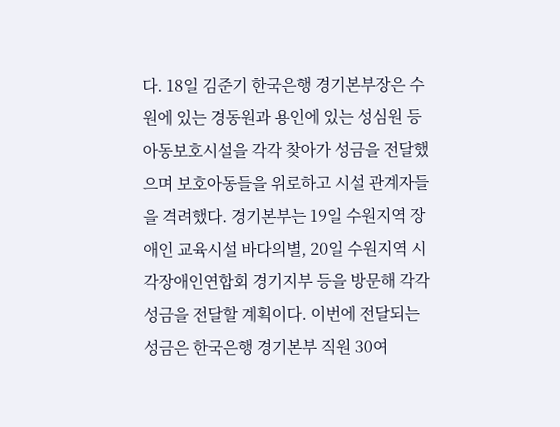다. 18일 김준기 한국은행 경기본부장은 수원에 있는 경동원과 용인에 있는 성심원 등 아동보호시설을 각각 찾아가 성금을 전달했으며 보호아동들을 위로하고 시설 관계자들을 격려했다. 경기본부는 19일 수원지역 장애인 교육시설 바다의별, 20일 수원지역 시각장애인연합회 경기지부 등을 방문해 각각 성금을 전달할 계획이다. 이번에 전달되는 성금은 한국은행 경기본부 직원 30여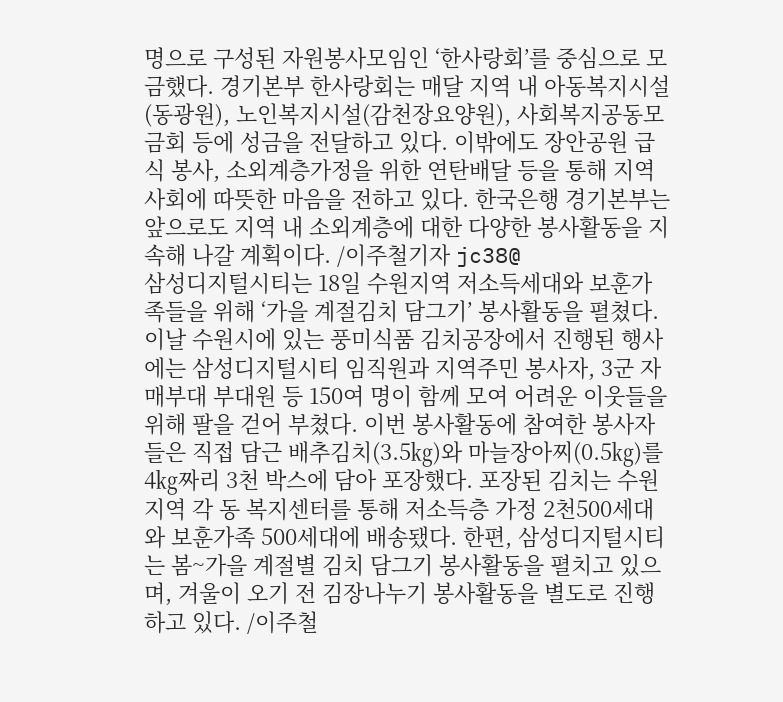명으로 구성된 자원봉사모임인 ‘한사랑회’를 중심으로 모금했다. 경기본부 한사랑회는 매달 지역 내 아동복지시설(동광원), 노인복지시설(감천장요양원), 사회복지공동모금회 등에 성금을 전달하고 있다. 이밖에도 장안공원 급식 봉사, 소외계층가정을 위한 연탄배달 등을 통해 지역 사회에 따뜻한 마음을 전하고 있다. 한국은행 경기본부는 앞으로도 지역 내 소외계층에 대한 다양한 봉사활동을 지속해 나갈 계획이다. /이주철기자 jc38@
삼성디지털시티는 18일 수원지역 저소득세대와 보훈가족들을 위해 ‘가을 계절김치 담그기’ 봉사활동을 펼쳤다. 이날 수원시에 있는 풍미식품 김치공장에서 진행된 행사에는 삼성디지털시티 임직원과 지역주민 봉사자, 3군 자매부대 부대원 등 150여 명이 함께 모여 어려운 이웃들을 위해 팔을 걷어 부쳤다. 이번 봉사활동에 참여한 봉사자들은 직접 담근 배추김치(3.5㎏)와 마늘장아찌(0.5㎏)를 4㎏짜리 3천 박스에 담아 포장했다. 포장된 김치는 수원지역 각 동 복지센터를 통해 저소득층 가정 2천500세대와 보훈가족 500세대에 배송됐다. 한편, 삼성디지털시티는 봄~가을 계절별 김치 담그기 봉사활동을 펼치고 있으며, 겨울이 오기 전 김장나누기 봉사활동을 별도로 진행하고 있다. /이주철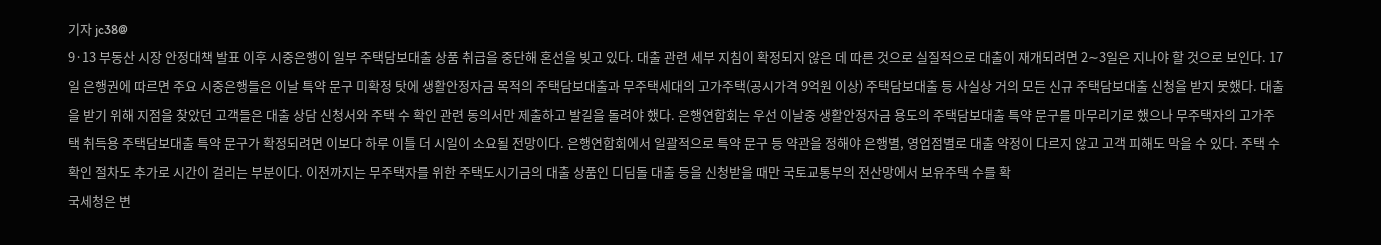기자 jc38@
9·13 부동산 시장 안정대책 발표 이후 시중은행이 일부 주택담보대출 상품 취급을 중단해 혼선을 빚고 있다. 대출 관련 세부 지침이 확정되지 않은 데 따른 것으로 실질적으로 대출이 재개되려면 2∼3일은 지나야 할 것으로 보인다. 17일 은행권에 따르면 주요 시중은행들은 이날 특약 문구 미확정 탓에 생활안정자금 목적의 주택담보대출과 무주택세대의 고가주택(공시가격 9억원 이상) 주택담보대출 등 사실상 거의 모든 신규 주택담보대출 신청을 받지 못했다. 대출을 받기 위해 지점을 찾았던 고객들은 대출 상담 신청서와 주택 수 확인 관련 동의서만 제출하고 발길을 돌려야 했다. 은행연합회는 우선 이날중 생활안정자금 용도의 주택담보대출 특약 문구를 마무리기로 했으나 무주택자의 고가주택 취득용 주택담보대출 특약 문구가 확정되려면 이보다 하루 이틀 더 시일이 소요될 전망이다. 은행연합회에서 일괄적으로 특약 문구 등 약관을 정해야 은행별, 영업점별로 대출 약정이 다르지 않고 고객 피해도 막을 수 있다. 주택 수 확인 절차도 추가로 시간이 걸리는 부분이다. 이전까지는 무주택자를 위한 주택도시기금의 대출 상품인 디딤돌 대출 등을 신청받을 때만 국토교통부의 전산망에서 보유주택 수를 확
국세청은 변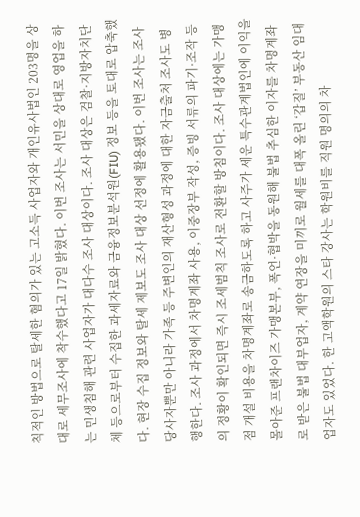칙적인 방법으로 탈세한 혐의가 있는 고소득 사업자와 개인유사법인 203명을 상대로 세무조사에 착수했다고 17일 밝혔다. 이번 조사는 서민을 상대로 영업을 하는 민생침해 관련 사업자가 대다수 조사 대상이다. 조사 대상은 검찰·지방자치단체 등으로부터 수집한 과세자료와 금융정보분석원(FIU) 정보 등을 토대로 압축했다. 현장 수집 정보와 탈세 제보도 조사 대상 선정에 활용됐다. 이번 조사는 조사 당사자뿐만 아니라 가족 등 주변인의 재산형성 과정에 대한 자금출처 조사도 병행한다. 조사 과정에서 차명계좌 사용, 이중장부 작성, 증빙 서류의 파기·조작 등의 정황이 확인되면 즉시 조세범칙 조사로 전환할 방침이다. 조사 대상에는 가맹점 개설 비용을 차명계좌로 송금하도록 하고 사주가 세운 특수관계법인에 이익을 몰아준 프랜차이즈 가맹본부, 폭언·협박을 동원해 불법 추심한 이자를 차명계좌로 받은 불법 대부업자, 계약 연장을 미끼로 월세를 대폭 올린 ‘갑질’ 부동산 임대업자도 있었다. 한 고액학원의 스타 강사는 학원비를 직원 명의의 차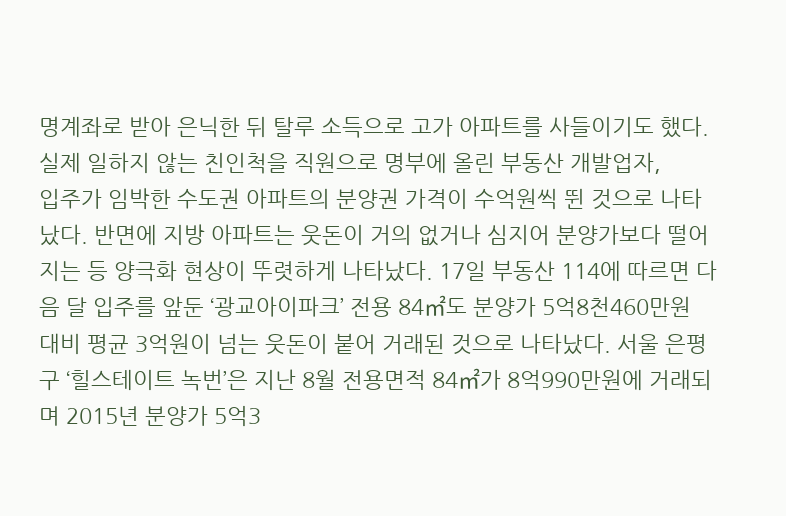명계좌로 받아 은닉한 뒤 탈루 소득으로 고가 아파트를 사들이기도 했다. 실제 일하지 않는 친인척을 직원으로 명부에 올린 부동산 개발업자,
입주가 임박한 수도권 아파트의 분양권 가격이 수억원씩 뛴 것으로 나타났다. 반면에 지방 아파트는 웃돈이 거의 없거나 심지어 분양가보다 떨어지는 등 양극화 현상이 뚜렷하게 나타났다. 17일 부동산 114에 따르면 다음 달 입주를 앞둔 ‘광교아이파크’ 전용 84㎡도 분양가 5억8천460만원 대비 평균 3억원이 넘는 웃돈이 붙어 거래된 것으로 나타났다. 서울 은평구 ‘힐스테이트 녹번’은 지난 8월 전용면적 84㎡가 8억990만원에 거래되며 2015년 분양가 5억3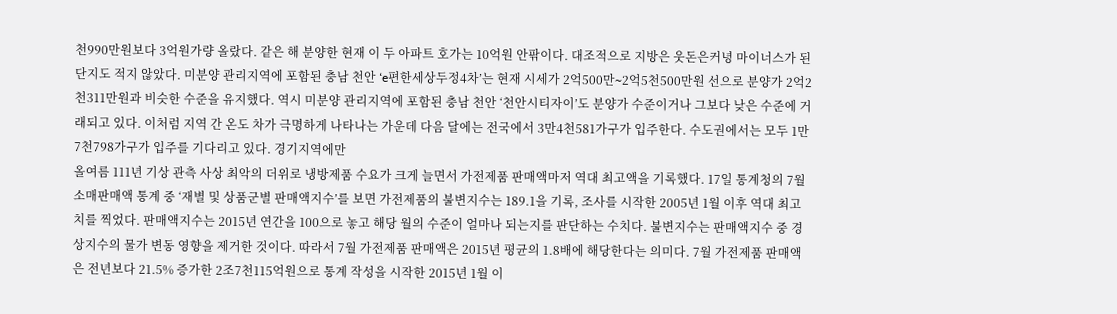천990만원보다 3억원가량 올랐다. 같은 해 분양한 현재 이 두 아파트 호가는 10억원 안팎이다. 대조적으로 지방은 웃돈은커녕 마이너스가 된 단지도 적지 않았다. 미분양 관리지역에 포함된 충남 천안 ‘e편한세상두정4차’는 현재 시세가 2억500만∼2억5천500만원 선으로 분양가 2억2천311만원과 비슷한 수준을 유지했다. 역시 미분양 관리지역에 포함된 충남 천안 ‘천안시티자이’도 분양가 수준이거나 그보다 낮은 수준에 거래되고 있다. 이처럼 지역 간 온도 차가 극명하게 나타나는 가운데 다음 달에는 전국에서 3만4천581가구가 입주한다. 수도권에서는 모두 1만7천798가구가 입주를 기다리고 있다. 경기지역에만
올여름 111년 기상 관측 사상 최악의 더위로 냉방제품 수요가 크게 늘면서 가전제품 판매액마저 역대 최고액을 기록했다. 17일 통계청의 7월 소매판매액 통계 중 ‘재별 및 상품군별 판매액지수’를 보면 가전제품의 불변지수는 189.1을 기록, 조사를 시작한 2005년 1월 이후 역대 최고치를 찍었다. 판매액지수는 2015년 연간을 100으로 놓고 해당 월의 수준이 얼마나 되는지를 판단하는 수치다. 불변지수는 판매액지수 중 경상지수의 물가 변동 영향을 제거한 것이다. 따라서 7월 가전제품 판매액은 2015년 평균의 1.8배에 해당한다는 의미다. 7월 가전제품 판매액은 전년보다 21.5% 증가한 2조7천115억원으로 통계 작성을 시작한 2015년 1월 이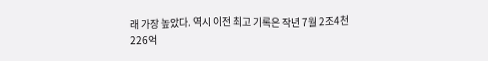래 가장 높았다. 역시 이전 최고 기록은 작년 7월 2조4천226억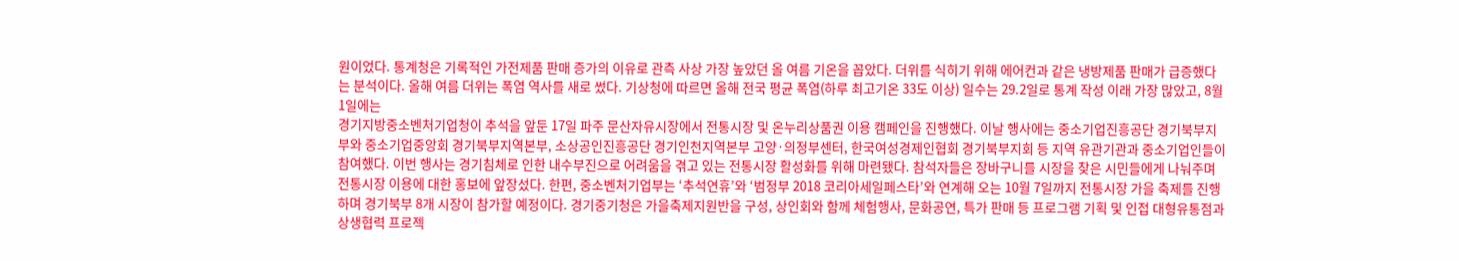원이었다. 통계청은 기록적인 가전제품 판매 증가의 이유로 관측 사상 가장 높았던 올 여름 기온을 꼽았다. 더위를 식히기 위해 에어컨과 같은 냉방제품 판매가 급증했다는 분석이다. 올해 여름 더위는 폭염 역사를 새로 썼다. 기상청에 따르면 올해 전국 평균 폭염(하루 최고기온 33도 이상) 일수는 29.2일로 통계 작성 이래 가장 많았고, 8월 1일에는
경기지방중소벤처기업청이 추석을 앞둔 17일 파주 문산자유시장에서 전통시장 및 온누리상품권 이용 캠페인을 진행했다. 이날 행사에는 중소기업진흥공단 경기북부지부와 중소기업중앙회 경기북부지역본부, 소상공인진흥공단 경기인천지역본부 고양·의정부센터, 한국여성경제인협회 경기북부지회 등 지역 유관기관과 중소기업인들이 참여했다. 이번 행사는 경기침체로 인한 내수부진으로 어려움을 겪고 있는 전통시장 활성화를 위해 마련됐다. 참석자들은 장바구니를 시장을 찾은 시민들에게 나눠주며 전통시장 이용에 대한 홍보에 앞장섰다. 한편, 중소벤처기업부는 ‘추석연휴’와 ‘범정부 2018 코리아세일페스타’와 연계해 오는 10월 7일까지 전통시장 가을 축제를 진행하며 경기북부 8개 시장이 참가할 예정이다. 경기중기청은 가을축제지원반을 구성, 상인회와 함께 체험행사, 문화공연, 특가 판매 등 프로그램 기획 및 인접 대형유통점과 상생협력 프로젝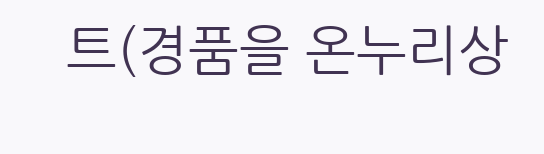트(경품을 온누리상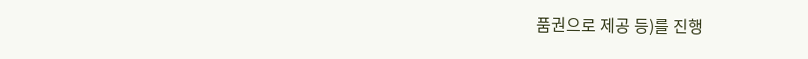품권으로 제공 등)를 진행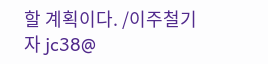할 계획이다. /이주철기자 jc38@